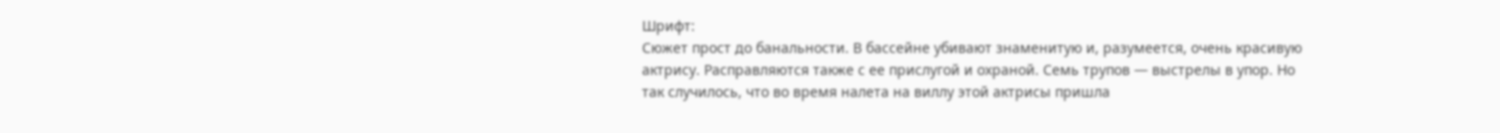Шрифт:
Сюжет прост до банальности. В бассейне убивают знаменитую и, разумеется, очень красивую актрису. Расправляются также с ее прислугой и охраной. Семь трупов — выстрелы в упор. Но так случилось, что во время налета на виллу этой актрисы пришла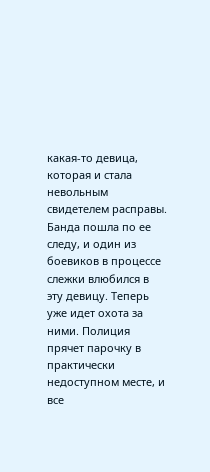какая-то девица, которая и стала невольным свидетелем расправы. Банда пошла по ее следу, и один из боевиков в процессе слежки влюбился в эту девицу. Теперь уже идет охота за ними. Полиция прячет парочку в практически недоступном месте, и все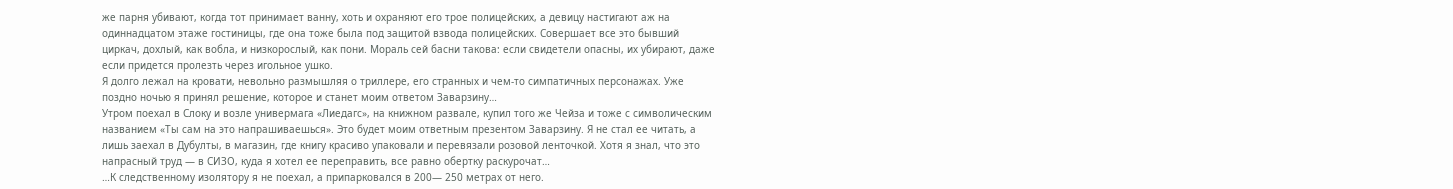же парня убивают, когда тот принимает ванну, хоть и охраняют его трое полицейских, а девицу настигают аж на одиннадцатом этаже гостиницы, где она тоже была под защитой взвода полицейских. Совершает все это бывший циркач, дохлый, как вобла, и низкорослый, как пони. Мораль сей басни такова: если свидетели опасны, их убирают, даже если придется пролезть через игольное ушко.
Я долго лежал на кровати, невольно размышляя о триллере, его странных и чем-то симпатичных персонажах. Уже поздно ночью я принял решение, которое и станет моим ответом Заварзину…
Утром поехал в Слоку и возле универмага «Лиедагс», на книжном развале, купил того же Чейза и тоже с символическим названием «Ты сам на это напрашиваешься». Это будет моим ответным презентом Заварзину. Я не стал ее читать, а лишь заехал в Дубулты, в магазин, где книгу красиво упаковали и перевязали розовой ленточкой. Хотя я знал, что это напрасный труд — в СИЗО, куда я хотел ее переправить, все равно обертку раскурочат…
…К следственному изолятору я не поехал, а припарковался в 200— 250 метрах от него.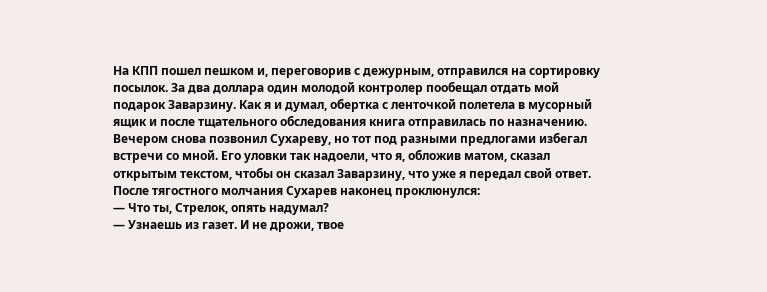На КПП пошел пешком и, переговорив с дежурным, отправился на сортировку посылок. За два доллара один молодой контролер пообещал отдать мой подарок Заварзину. Как я и думал, обертка с ленточкой полетела в мусорный ящик и после тщательного обследования книга отправилась по назначению.
Вечером снова позвонил Сухареву, но тот под разными предлогами избегал встречи со мной. Его уловки так надоели, что я, обложив матом, сказал открытым текстом, чтобы он сказал Заварзину, что уже я передал свой ответ. После тягостного молчания Сухарев наконец проклюнулся:
— Что ты, Стрелок, опять надумал?
— Узнаешь из газет. И не дрожи, твое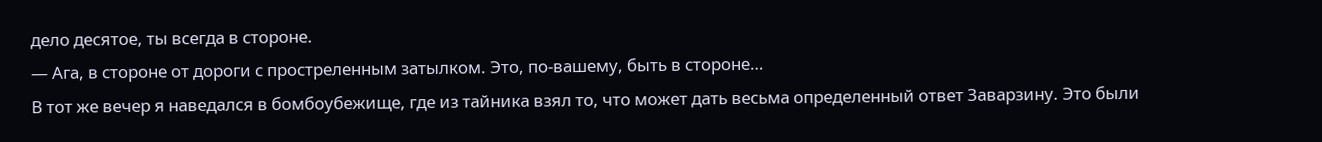дело десятое, ты всегда в стороне.
— Ага, в стороне от дороги с простреленным затылком. Это, по-вашему, быть в стороне…
В тот же вечер я наведался в бомбоубежище, где из тайника взял то, что может дать весьма определенный ответ Заварзину. Это были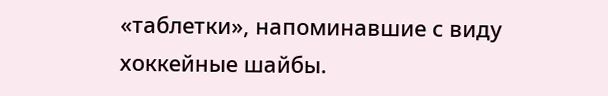«таблетки», напоминавшие с виду хоккейные шайбы.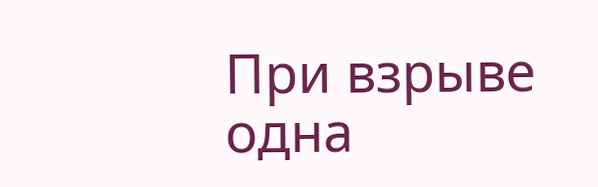При взрыве одна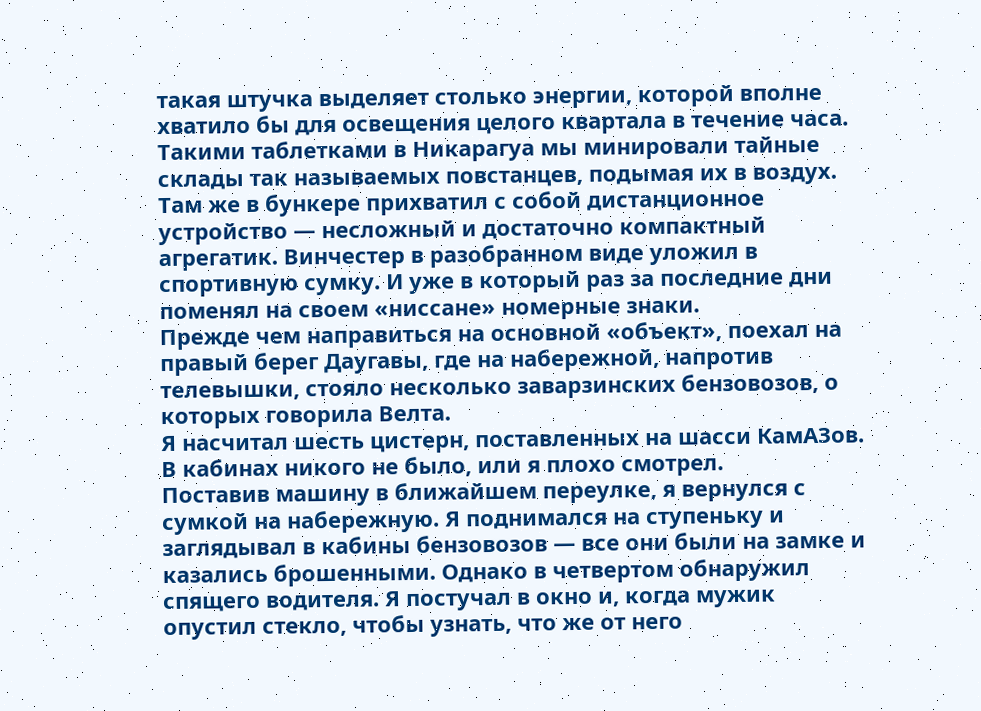такая штучка выделяет столько энергии, которой вполне хватило бы для освещения целого квартала в течение часа. Такими таблетками в Никарагуа мы минировали тайные склады так называемых повстанцев, подымая их в воздух.
Там же в бункере прихватил с собой дистанционное устройство — несложный и достаточно компактный агрегатик. Винчестер в разобранном виде уложил в спортивную сумку. И уже в который раз за последние дни поменял на своем «ниссане» номерные знаки.
Прежде чем направиться на основной «объект», поехал на правый берег Даугавы, где на набережной, напротив телевышки, стояло несколько заварзинских бензовозов, о которых говорила Велта.
Я насчитал шесть цистерн, поставленных на шасси КамАЗов. В кабинах никого не было, или я плохо смотрел.
Поставив машину в ближайшем переулке, я вернулся с сумкой на набережную. Я поднимался на ступеньку и заглядывал в кабины бензовозов — все они были на замке и казались брошенными. Однако в четвертом обнаружил спящего водителя. Я постучал в окно и, когда мужик опустил стекло, чтобы узнать, что же от него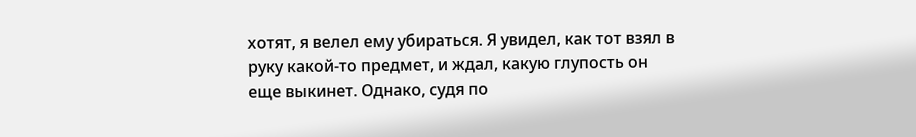хотят, я велел ему убираться. Я увидел, как тот взял в руку какой-то предмет, и ждал, какую глупость он еще выкинет. Однако, судя по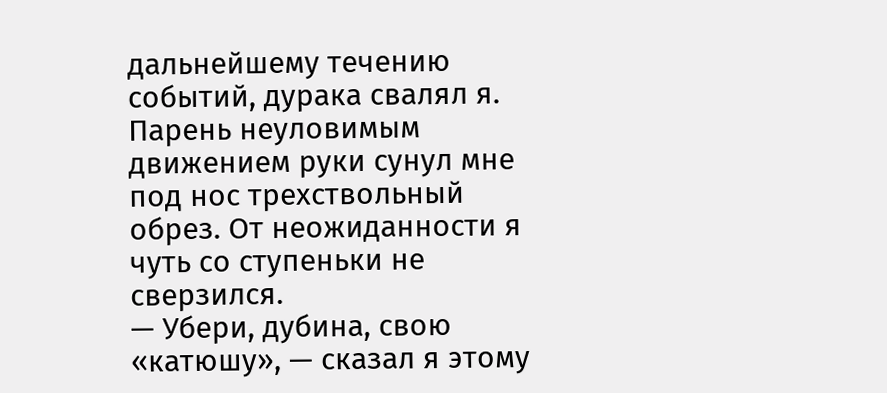дальнейшему течению событий, дурака свалял я. Парень неуловимым движением руки сунул мне под нос трехствольный обрез. От неожиданности я чуть со ступеньки не сверзился.
— Убери, дубина, свою «катюшу», — сказал я этому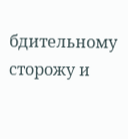бдительному сторожу и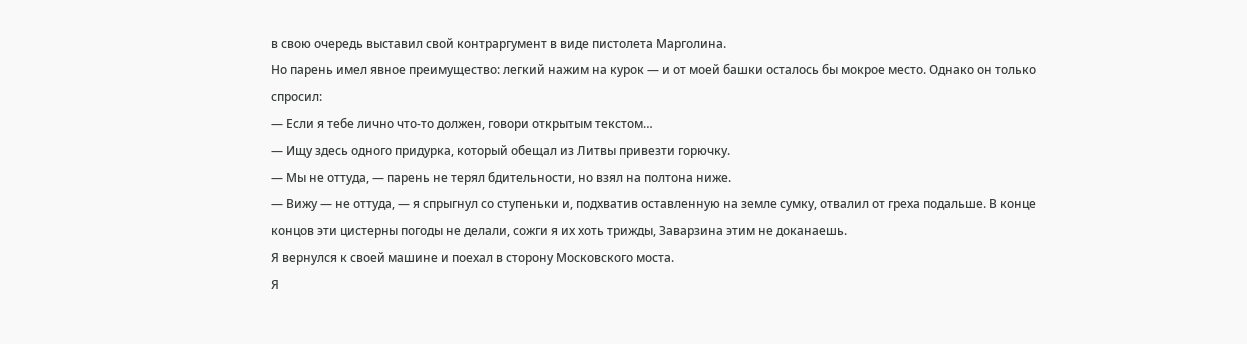в свою очередь выставил свой контраргумент в виде пистолета Марголина.
Но парень имел явное преимущество: легкий нажим на курок — и от моей башки осталось бы мокрое место. Однако он только спросил:
— Если я тебе лично что-то должен, говори открытым текстом…
— Ищу здесь одного придурка, который обещал из Литвы привезти горючку.
— Мы не оттуда, — парень не терял бдительности, но взял на полтона ниже.
— Вижу — не оттуда, — я спрыгнул со ступеньки и, подхватив оставленную на земле сумку, отвалил от греха подальше. В конце концов эти цистерны погоды не делали, сожги я их хоть трижды, Заварзина этим не доканаешь.
Я вернулся к своей машине и поехал в сторону Московского моста.
Я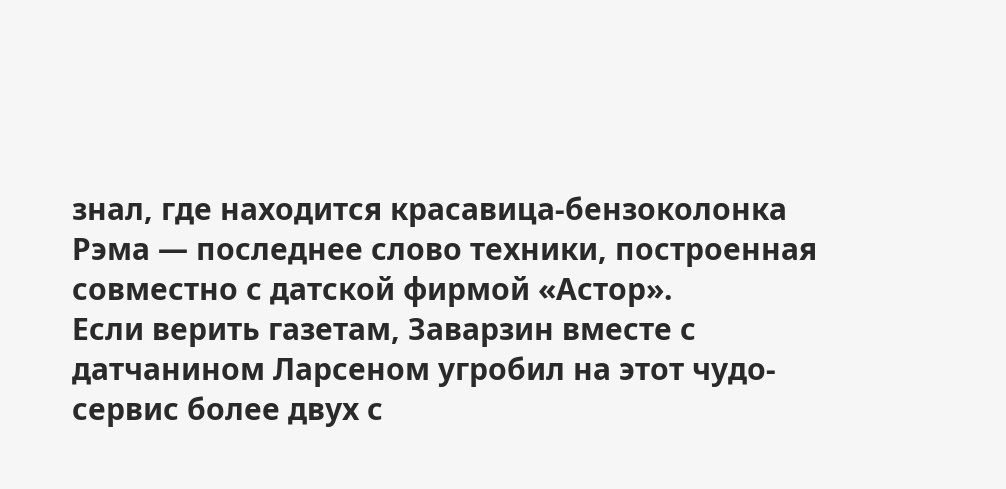знал, где находится красавица-бензоколонка Рэма — последнее слово техники, построенная совместно с датской фирмой «Астор».
Если верить газетам, Заварзин вместе с датчанином Ларсеном угробил на этот чудо-сервис более двух с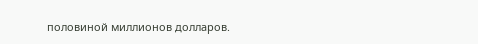половиной миллионов долларов.